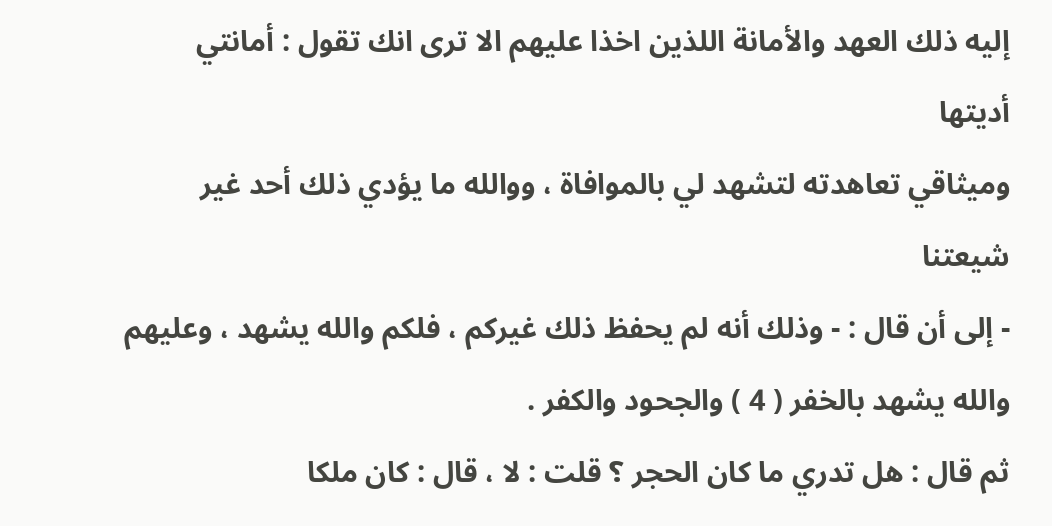إليه ذلك العهد والأمانة اللذين اخذا عليهم الا ترى انك تقول : أمانتي أديتها
وميثاقي تعاهدته لتشهد لي بالموافاة ، ووالله ما يؤدي ذلك أحد غير شيعتنا
- إلى أن قال : - وذلك أنه لم يحفظ ذلك غيركم ، فلكم والله يشهد ، وعليهم
والله يشهد بالخفر ( 4 ) والجحود والكفر .
ثم قال : هل تدري ما كان الحجر ؟ قلت : لا ، قال : كان ملكا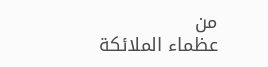من
عظماء الملائكة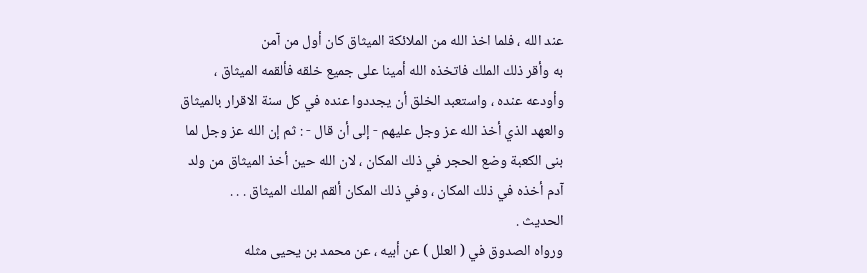عند الله ، فلما اخذ الله من الملائكة الميثاق كان أول من آمن
به وأقر ذلك الملك فاتخذه الله أمينا على جميع خلقه فألقمه الميثاق ،
وأودعه عنده ، واستعبد الخلق أن يجددوا عنده في كل سنة الاقرار بالميثاق
والعهد الذي أخذ الله عز وجل عليهم - إلى أن قال - : ثم إن الله عز وجل لما
بنى الكعبة وضع الحجر في ذلك المكان ، لان الله حين أخذ الميثاق من ولد
آدم أخذه في ذلك المكان ، وفي ذلك المكان ألقم الملك الميثاق . . .
الحديث .
ورواه الصدوق في ( العلل ) عن أبيه ، عن محمد بن يحيى مثله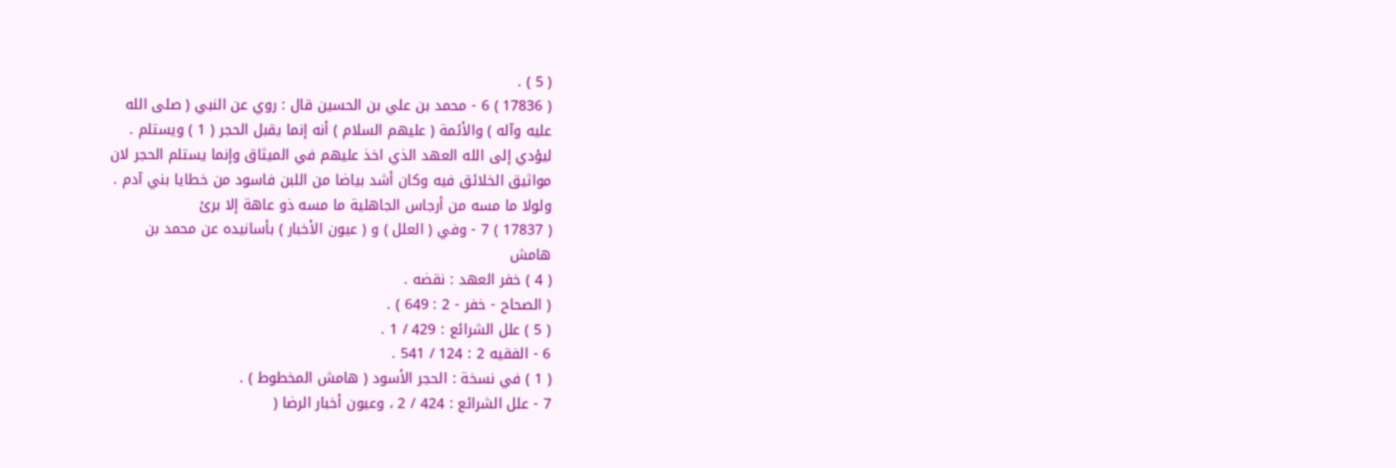( 5 ) .
( 17836 ) 6 - محمد بن علي بن الحسين قال : روي عن النبي ( صلى الله
عليه وآله ) والأئمة ( عليهم السلام ) أنه إنما يقبل الحجر ( 1 ) ويستلم .
ليؤدي إلى الله العهد الذي اخذ عليهم في الميثاق وإنما يستلم الحجر لان
مواثيق الخلائق فيه وكان أشد بياضا من اللبن فاسود من خطايا بني آدم .
ولولا ما مسه من أرجاس الجاهلية ما مسه ذو عاهة إلا برئ
( 17837 ) 7 - وفي ( العلل ) و ( عيون الأخبار ) بأسانيده عن محمد بن
هامش
( 4 ) خفر العهد : نقضه .
( الصحاح - خفر - 2 : 649 ) .
( 5 ) علل الشرائع : 429 / 1 .
6 - الفقيه 2 : 124 / 541 .
( 1 ) في نسخة : الحجر الأسود ( هامش المخطوط ) .
7 - علل الشرائع : 424 / 2 ، وعيون أخبار الرضا (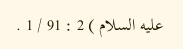عليه السلام ) 2 : 91 / 1 .